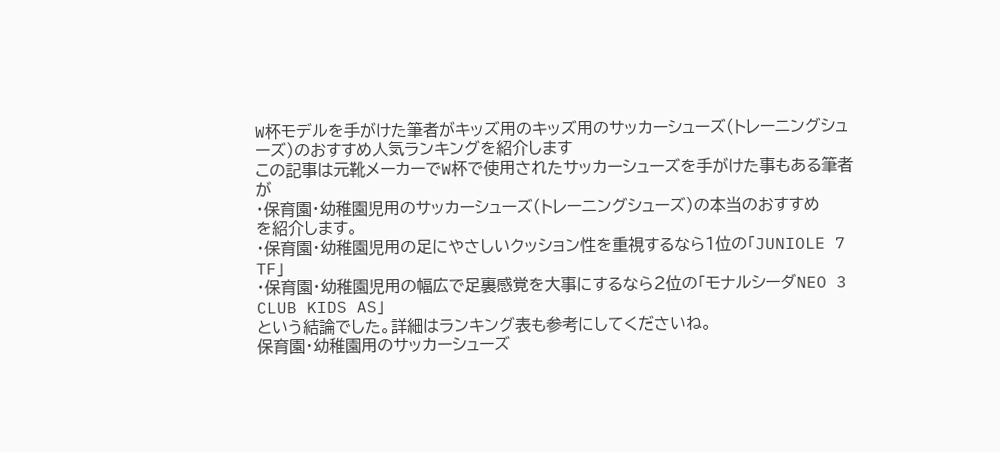W杯モデルを手がけた筆者がキッズ用のキッズ用のサッカーシューズ(トレーニングシューズ)のおすすめ人気ランキングを紹介します
この記事は元靴メーカーでW杯で使用されたサッカーシューズを手がけた事もある筆者が
・保育園・幼稚園児用のサッカーシューズ(トレーニングシューズ)の本当のおすすめ
を紹介します。
・保育園・幼稚園児用の足にやさしいクッション性を重視するなら1位の「JUNIOLE 7 TF」
・保育園・幼稚園児用の幅広で足裏感覚を大事にするなら2位の「モナルシーダNEO 3 CLUB KIDS AS」
という結論でした。詳細はランキング表も参考にしてくださいね。
保育園・幼稚園用のサッカーシューズ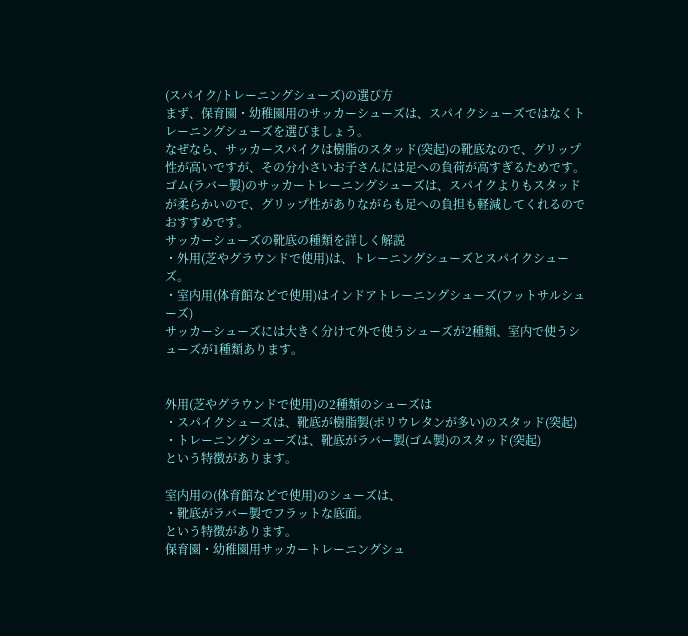(スパイク/トレーニングシューズ)の選び方
まず、保育園・幼稚園用のサッカーシューズは、スパイクシューズではなくトレーニングシューズを選びましょう。
なぜなら、サッカースパイクは樹脂のスタッド(突起)の靴底なので、グリップ性が高いですが、その分小さいお子さんには足への負荷が高すぎるためです。ゴム(ラバー製)のサッカートレーニングシューズは、スパイクよりもスタッドが柔らかいので、グリップ性がありながらも足への負担も軽減してくれるのでおすすめです。
サッカーシューズの靴底の種類を詳しく解説
・外用(芝やグラウンドで使用)は、トレーニングシューズとスパイクシューズ。
・室内用(体育館などで使用)はインドアトレーニングシューズ(フットサルシューズ)
サッカーシューズには大きく分けて外で使うシューズが2種類、室内で使うシューズが1種類あります。


外用(芝やグラウンドで使用)の2種類のシューズは
・スパイクシューズは、靴底が樹脂製(ポリウレタンが多い)のスタッド(突起)
・トレーニングシューズは、靴底がラバー製(ゴム製)のスタッド(突起)
という特徴があります。

室内用の(体育館などで使用)のシューズは、
・靴底がラバー製でフラットな底面。
という特徴があります。
保育園・幼稚園用サッカートレーニングシュ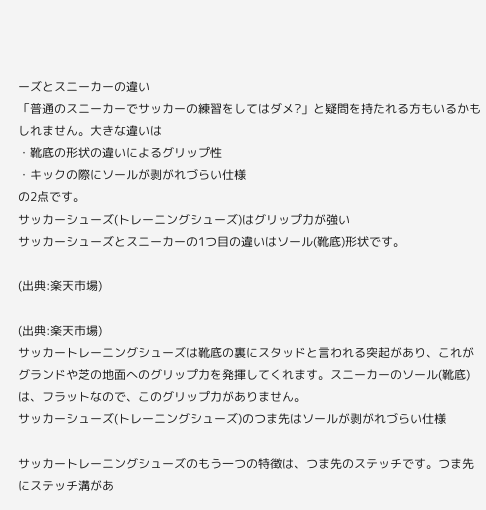ーズとスニーカーの違い
「普通のスニーカーでサッカーの練習をしてはダメ?」と疑問を持たれる方もいるかもしれません。大きな違いは
・靴底の形状の違いによるグリップ性
・キックの際にソールが剥がれづらい仕様
の2点です。
サッカーシューズ(トレーニングシューズ)はグリップ力が強い
サッカーシューズとスニーカーの1つ目の違いはソール(靴底)形状です。

(出典:楽天市場)

(出典:楽天市場)
サッカートレーニングシューズは靴底の裏にスタッドと言われる突起があり、これがグランドや芝の地面へのグリップ力を発揮してくれます。スニーカーのソール(靴底)は、フラットなので、このグリップ力がありません。
サッカーシューズ(トレーニングシューズ)のつま先はソールが剥がれづらい仕様

サッカートレーニングシューズのもう一つの特徴は、つま先のステッチです。つま先にステッチ溝があ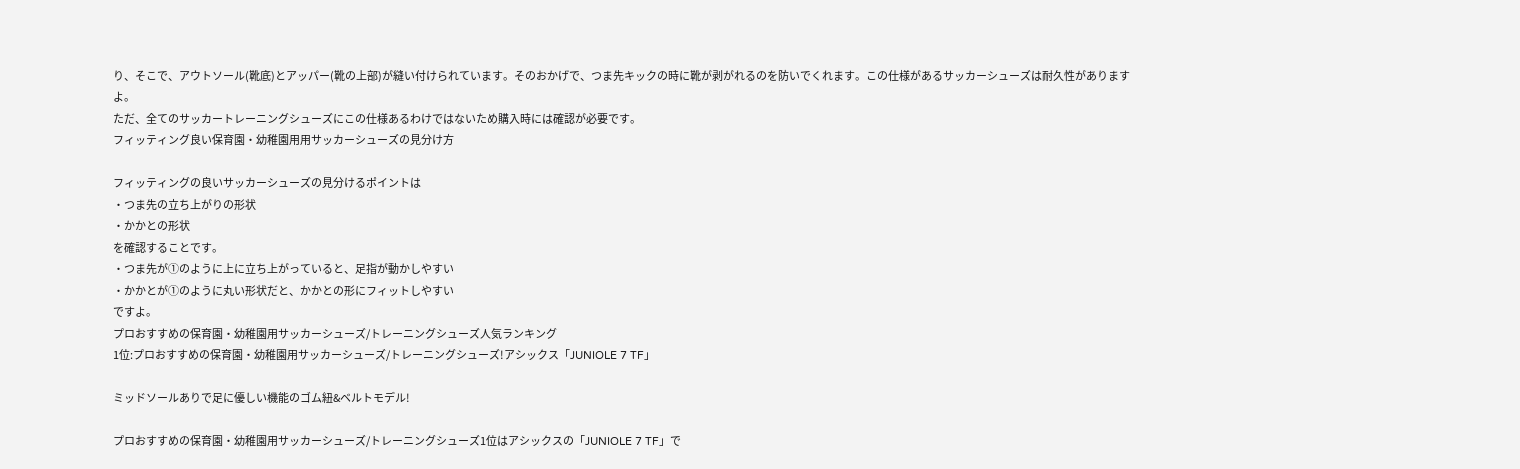り、そこで、アウトソール(靴底)とアッパー(靴の上部)が縫い付けられています。そのおかげで、つま先キックの時に靴が剥がれるのを防いでくれます。この仕様があるサッカーシューズは耐久性がありますよ。
ただ、全てのサッカートレーニングシューズにこの仕様あるわけではないため購入時には確認が必要です。
フィッティング良い保育園・幼稚園用用サッカーシューズの見分け方

フィッティングの良いサッカーシューズの見分けるポイントは
・つま先の立ち上がりの形状
・かかとの形状
を確認することです。
・つま先が①のように上に立ち上がっていると、足指が動かしやすい
・かかとが①のように丸い形状だと、かかとの形にフィットしやすい
ですよ。
プロおすすめの保育園・幼稚園用サッカーシューズ/トレーニングシューズ人気ランキング
1位:プロおすすめの保育園・幼稚園用サッカーシューズ/トレーニングシューズ!アシックス「JUNIOLE 7 TF」

ミッドソールありで足に優しい機能のゴム紐&ベルトモデル!

プロおすすめの保育園・幼稚園用サッカーシューズ/トレーニングシューズ1位はアシックスの「JUNIOLE 7 TF」で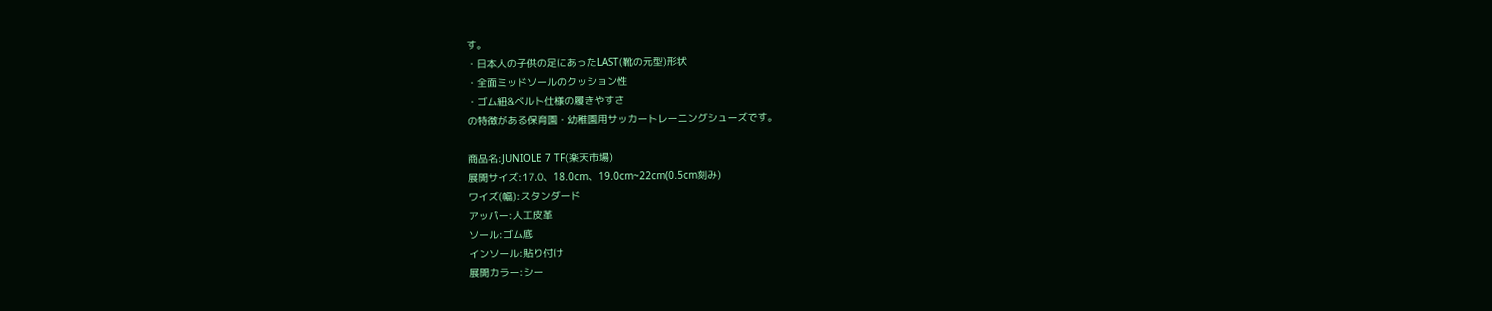す。
・日本人の子供の足にあったLAST(靴の元型)形状
・全面ミッドソールのクッション性
・ゴム紐&ベルト仕様の履きやすさ
の特徴がある保育園・幼稚園用サッカートレーニングシューズです。

商品名:JUNIOLE 7 TF(楽天市場)
展開サイズ:17.0、18.0cm、19.0cm~22cm(0.5cm刻み)
ワイズ(幅):スタンダード
アッパー:人工皮革
ソール:ゴム底
インソール:貼り付け
展開カラー:シー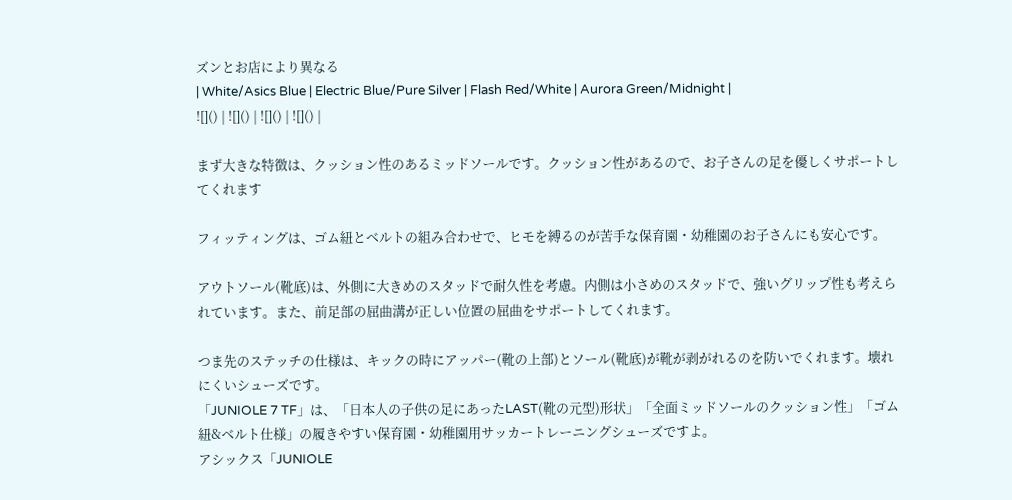ズンとお店により異なる
| White/Asics Blue | Electric Blue/Pure Silver | Flash Red/White | Aurora Green/Midnight |
![]() | ![]() | ![]() | ![]() |

まず大きな特徴は、クッション性のあるミッドソールです。クッション性があるので、お子さんの足を優しくサポートしてくれます

フィッティングは、ゴム紐とベルトの組み合わせで、ヒモを縛るのが苦手な保育園・幼稚園のお子さんにも安心です。

アウトソール(靴底)は、外側に大きめのスタッドで耐久性を考慮。内側は小さめのスタッドで、強いグリップ性も考えられています。また、前足部の屈曲溝が正しい位置の屈曲をサポートしてくれます。

つま先のステッチの仕様は、キックの時にアッパー(靴の上部)とソール(靴底)が靴が剥がれるのを防いでくれます。壊れにくいシューズです。
「JUNIOLE 7 TF」は、「日本人の子供の足にあったLAST(靴の元型)形状」「全面ミッドソールのクッション性」「ゴム紐&ベルト仕様」の履きやすい保育園・幼稚園用サッカートレーニングシューズですよ。
アシックス「JUNIOLE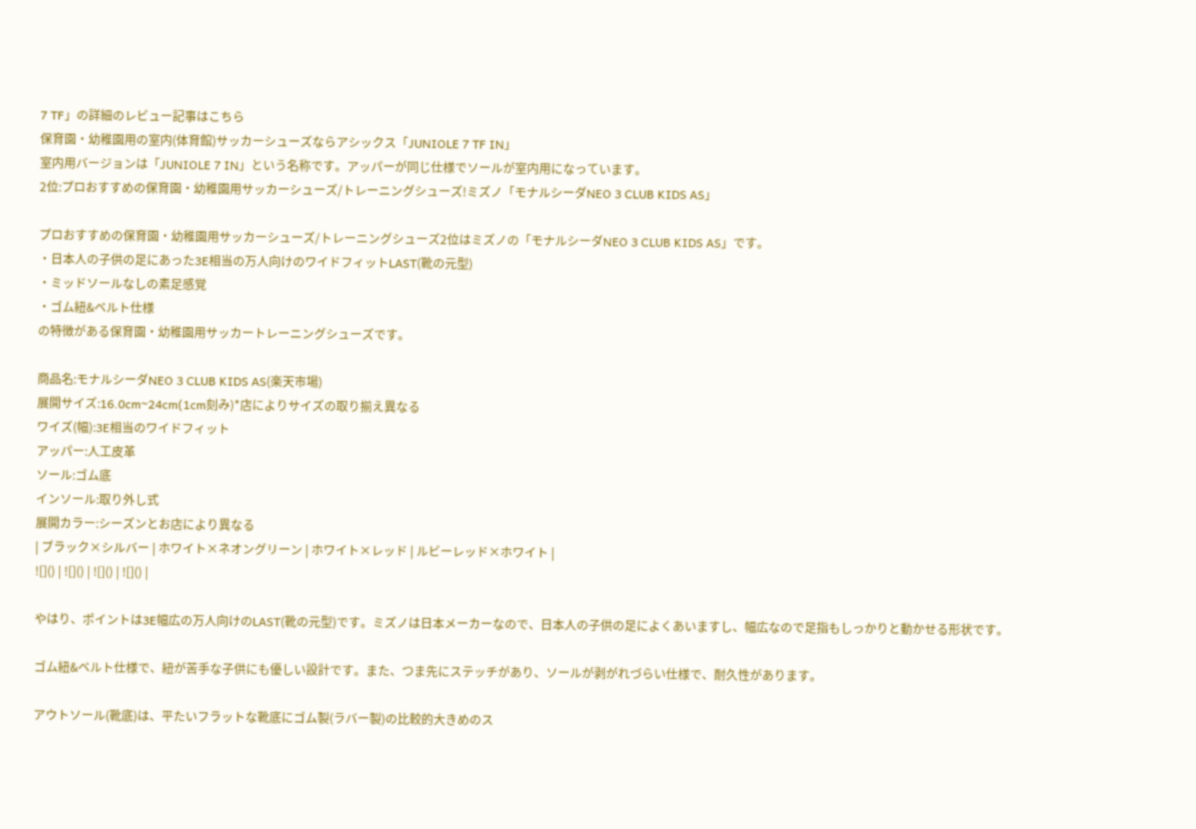7 TF」の詳細のレビュー記事はこちら
保育園・幼稚園用の室内(体育館)サッカーシューズならアシックス「JUNIOLE 7 TF IN」
室内用バージョンは「JUNIOLE 7 IN」という名称です。アッパーが同じ仕様でソールが室内用になっています。
2位:プロおすすめの保育園・幼稚園用サッカーシューズ/トレーニングシューズ!ミズノ「モナルシーダNEO 3 CLUB KIDS AS」

プロおすすめの保育園・幼稚園用サッカーシューズ/トレーニングシューズ2位はミズノの「モナルシーダNEO 3 CLUB KIDS AS」です。
・日本人の子供の足にあった3E相当の万人向けのワイドフィットLAST(靴の元型)
・ミッドソールなしの素足感覚
・ゴム紐&ベルト仕様
の特徴がある保育園・幼稚園用サッカートレーニングシューズです。

商品名:モナルシーダNEO 3 CLUB KIDS AS(楽天市場)
展開サイズ:16.0cm~24cm(1cm刻み)*店によりサイズの取り揃え異なる
ワイズ(幅):3E相当のワイドフィット
アッパー:人工皮革
ソール:ゴム底
インソール:取り外し式
展開カラー:シーズンとお店により異なる
| ブラック×シルバー | ホワイト×ネオングリーン | ホワイト×レッド | ルビーレッド×ホワイト |
![]() | ![]() | ![]() | ![]() |

やはり、ポイントは3E幅広の万人向けのLAST(靴の元型)です。ミズノは日本メーカーなので、日本人の子供の足によくあいますし、幅広なので足指もしっかりと動かせる形状です。

ゴム紐&ベルト仕様で、紐が苦手な子供にも優しい設計です。また、つま先にステッチがあり、ソールが剥がれづらい仕様で、耐久性があります。

アウトソール(靴底)は、平たいフラットな靴底にゴム製(ラバー製)の比較的大きめのス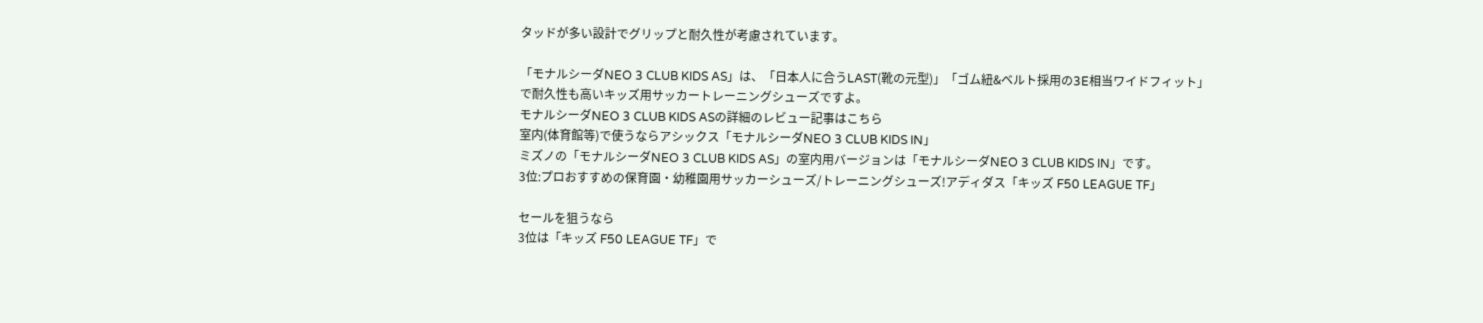タッドが多い設計でグリップと耐久性が考慮されています。

「モナルシーダNEO 3 CLUB KIDS AS」は、「日本人に合うLAST(靴の元型)」「ゴム紐&ベルト採用の3E相当ワイドフィット」で耐久性も高いキッズ用サッカートレーニングシューズですよ。
モナルシーダNEO 3 CLUB KIDS ASの詳細のレビュー記事はこちら
室内(体育館等)で使うならアシックス「モナルシーダNEO 3 CLUB KIDS IN」
ミズノの「モナルシーダNEO 3 CLUB KIDS AS」の室内用バージョンは「モナルシーダNEO 3 CLUB KIDS IN」です。
3位:プロおすすめの保育園・幼稚園用サッカーシューズ/トレーニングシューズ!アディダス「キッズ F50 LEAGUE TF」

セールを狙うなら
3位は「キッズ F50 LEAGUE TF」で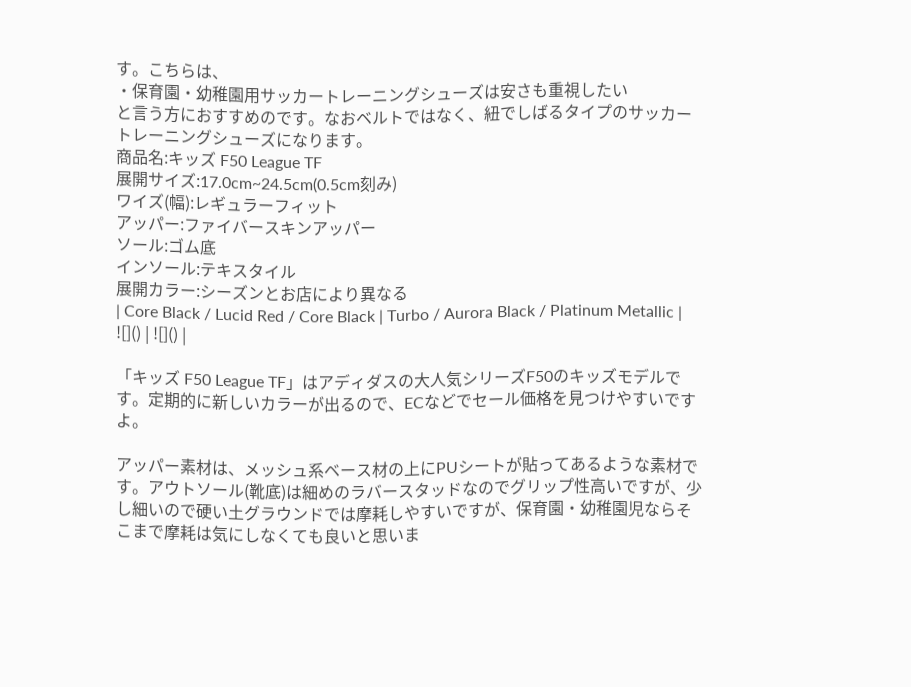す。こちらは、
・保育園・幼稚園用サッカートレーニングシューズは安さも重視したい
と言う方におすすめのです。なおベルトではなく、紐でしばるタイプのサッカートレーニングシューズになります。
商品名:キッズ F50 League TF
展開サイズ:17.0cm~24.5cm(0.5cm刻み)
ワイズ(幅):レギュラーフィット
アッパー:ファイバースキンアッパー
ソール:ゴム底
インソール:テキスタイル
展開カラー:シーズンとお店により異なる
| Core Black / Lucid Red / Core Black | Turbo / Aurora Black / Platinum Metallic |
![]() | ![]() |

「キッズ F50 League TF」はアディダスの大人気シリーズF50のキッズモデルです。定期的に新しいカラーが出るので、ECなどでセール価格を見つけやすいですよ。

アッパー素材は、メッシュ系ベース材の上にPUシートが貼ってあるような素材です。アウトソール(靴底)は細めのラバースタッドなのでグリップ性高いですが、少し細いので硬い土グラウンドでは摩耗しやすいですが、保育園・幼稚園児ならそこまで摩耗は気にしなくても良いと思いま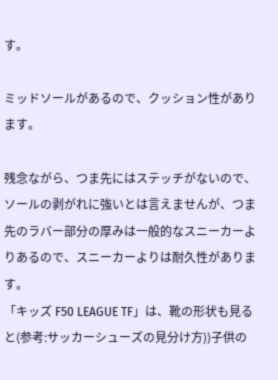す。

ミッドソールがあるので、クッション性があります。

残念ながら、つま先にはステッチがないので、ソールの剥がれに強いとは言えませんが、つま先のラバー部分の厚みは一般的なスニーカーよりあるので、スニーカーよりは耐久性があります。
「キッズ F50 LEAGUE TF」は、靴の形状も見ると(参考:サッカーシューズの見分け方))子供の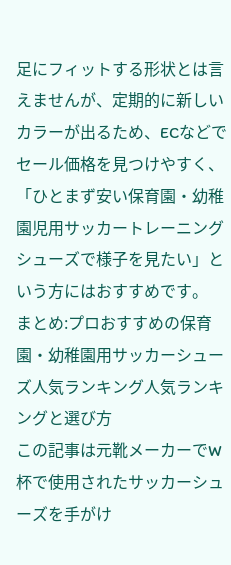足にフィットする形状とは言えませんが、定期的に新しいカラーが出るため、ECなどでセール価格を見つけやすく、「ひとまず安い保育園・幼稚園児用サッカートレーニングシューズで様子を見たい」という方にはおすすめです。
まとめ:プロおすすめの保育園・幼稚園用サッカーシューズ人気ランキング人気ランキングと選び方
この記事は元靴メーカーでW杯で使用されたサッカーシューズを手がけ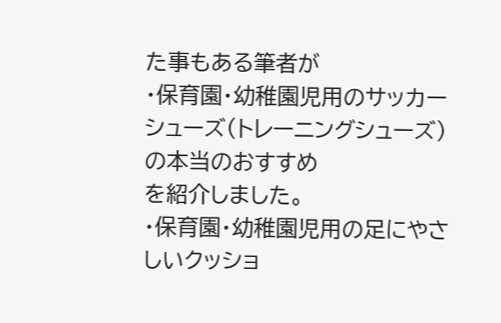た事もある筆者が
・保育園・幼稚園児用のサッカーシューズ(トレーニングシューズ)の本当のおすすめ
を紹介しました。
・保育園・幼稚園児用の足にやさしいクッショ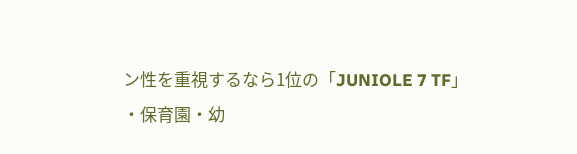ン性を重視するなら1位の「JUNIOLE 7 TF」
・保育園・幼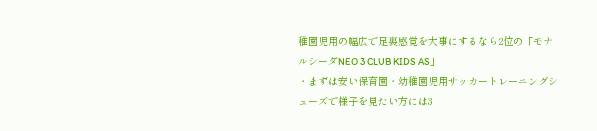稚園児用の幅広で足裏感覚を大事にするなら2位の「モナルシーダNEO 3 CLUB KIDS AS」
・まずは安い保育園・幼稚園児用サッカートレーニングシューズで様子を見たい方には3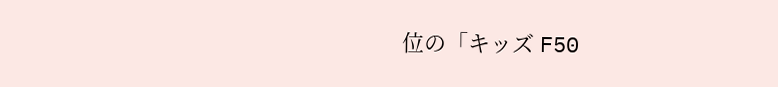位の「キッズ F50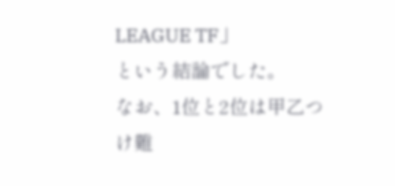LEAGUE TF」
という結論でした。
なお、1位と2位は甲乙つけ難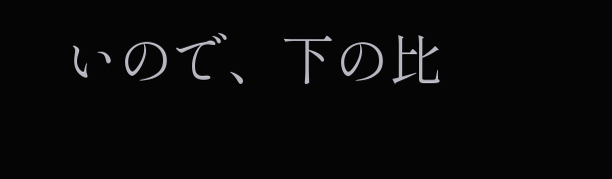いので、下の比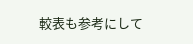較表も参考にして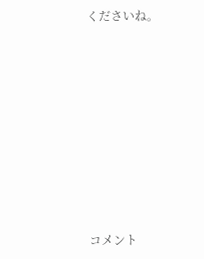くださいね。









コメント